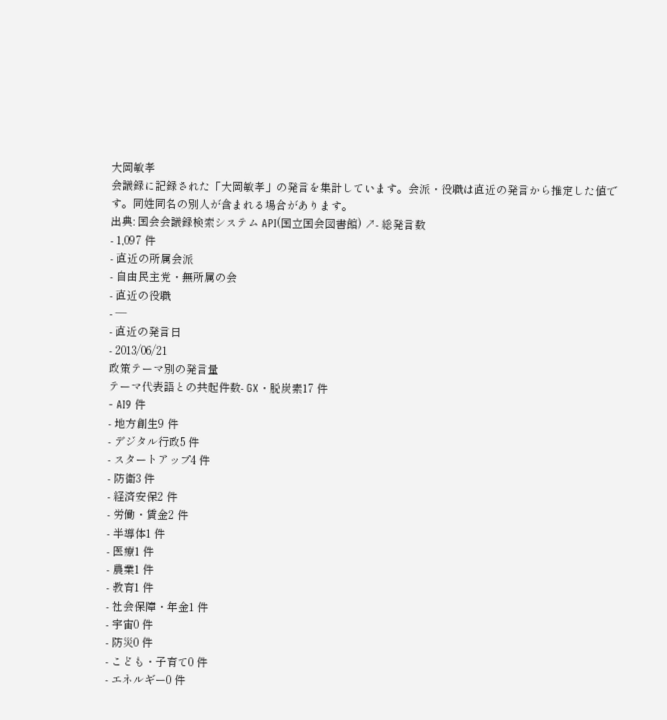大岡敏孝
会議録に記録された「大岡敏孝」の発言を集計しています。会派・役職は直近の発言から推定した値です。同姓同名の別人が含まれる場合があります。
出典: 国会会議録検索システム API(国立国会図書館) ↗- 総発言数
- 1,097 件
- 直近の所属会派
- 自由民主党・無所属の会
- 直近の役職
- —
- 直近の発言日
- 2013/06/21
政策テーマ別の発言量
テーマ代表語との共起件数- GX・脱炭素17 件
- AI9 件
- 地方創生9 件
- デジタル行政5 件
- スタートアップ4 件
- 防衛3 件
- 経済安保2 件
- 労働・賃金2 件
- 半導体1 件
- 医療1 件
- 農業1 件
- 教育1 件
- 社会保障・年金1 件
- 宇宙0 件
- 防災0 件
- こども・子育て0 件
- エネルギー0 件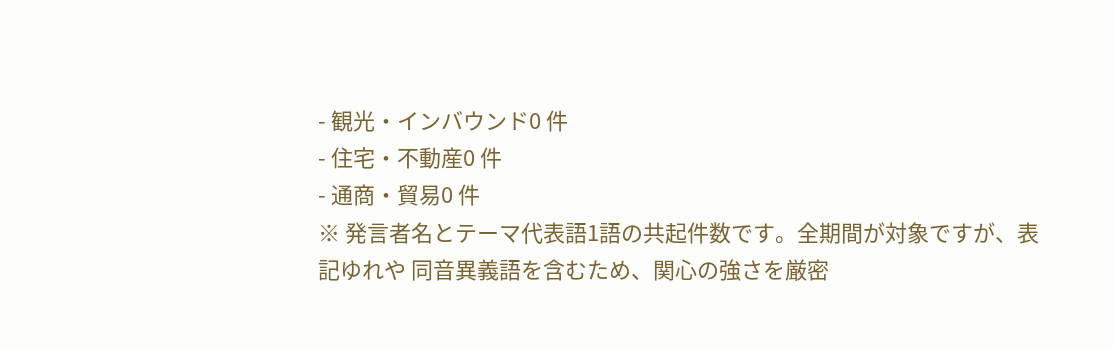- 観光・インバウンド0 件
- 住宅・不動産0 件
- 通商・貿易0 件
※ 発言者名とテーマ代表語1語の共起件数です。全期間が対象ですが、表記ゆれや 同音異義語を含むため、関心の強さを厳密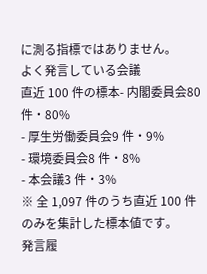に測る指標ではありません。
よく発言している会議
直近 100 件の標本- 内閣委員会80 件・80%
- 厚生労働委員会9 件・9%
- 環境委員会8 件・8%
- 本会議3 件・3%
※ 全 1,097 件のうち直近 100 件のみを集計した標本値です。
発言履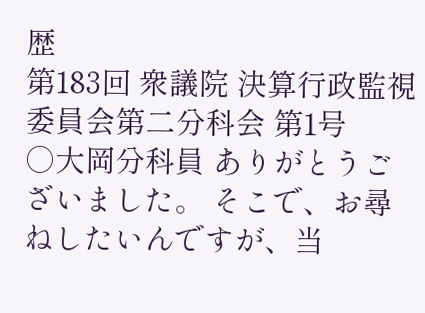歴
第183回 衆議院 決算行政監視委員会第二分科会 第1号
○大岡分科員 ありがとうございました。 そこで、お尋ねしたいんですが、当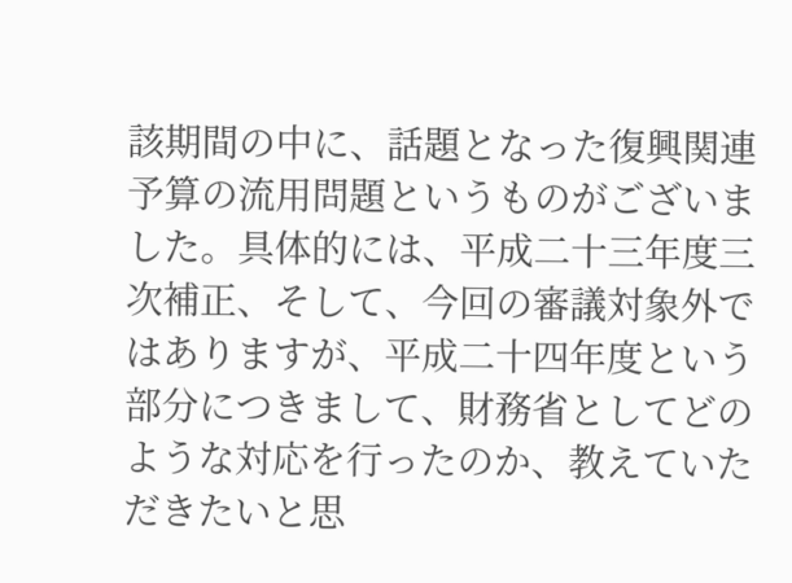該期間の中に、話題となった復興関連予算の流用問題というものがございました。具体的には、平成二十三年度三次補正、そして、今回の審議対象外ではありますが、平成二十四年度という部分につきまして、財務省としてどのような対応を行ったのか、教えていただきたいと思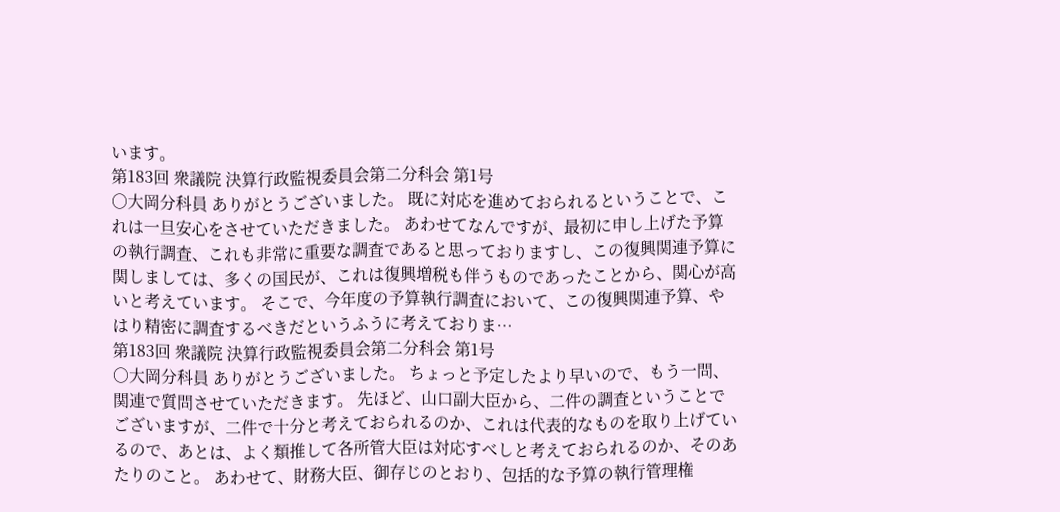います。
第183回 衆議院 決算行政監視委員会第二分科会 第1号
○大岡分科員 ありがとうございました。 既に対応を進めておられるということで、これは一旦安心をさせていただきました。 あわせてなんですが、最初に申し上げた予算の執行調査、これも非常に重要な調査であると思っておりますし、この復興関連予算に関しましては、多くの国民が、これは復興増税も伴うものであったことから、関心が高いと考えています。 そこで、今年度の予算執行調査において、この復興関連予算、やはり精密に調査するべきだというふうに考えておりま…
第183回 衆議院 決算行政監視委員会第二分科会 第1号
○大岡分科員 ありがとうございました。 ちょっと予定したより早いので、もう一問、関連で質問させていただきます。 先ほど、山口副大臣から、二件の調査ということでございますが、二件で十分と考えておられるのか、これは代表的なものを取り上げているので、あとは、よく類推して各所管大臣は対応すべしと考えておられるのか、そのあたりのこと。 あわせて、財務大臣、御存じのとおり、包括的な予算の執行管理権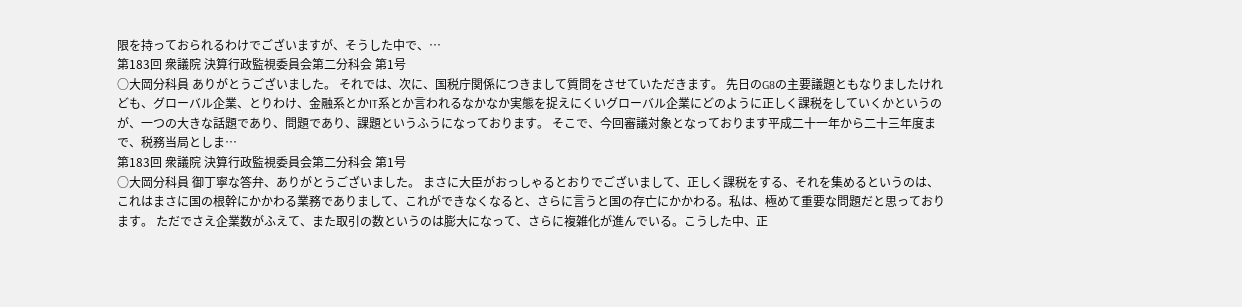限を持っておられるわけでございますが、そうした中で、…
第183回 衆議院 決算行政監視委員会第二分科会 第1号
○大岡分科員 ありがとうございました。 それでは、次に、国税庁関係につきまして質問をさせていただきます。 先日のG8の主要議題ともなりましたけれども、グローバル企業、とりわけ、金融系とかIT系とか言われるなかなか実態を捉えにくいグローバル企業にどのように正しく課税をしていくかというのが、一つの大きな話題であり、問題であり、課題というふうになっております。 そこで、今回審議対象となっております平成二十一年から二十三年度まで、税務当局としま…
第183回 衆議院 決算行政監視委員会第二分科会 第1号
○大岡分科員 御丁寧な答弁、ありがとうございました。 まさに大臣がおっしゃるとおりでございまして、正しく課税をする、それを集めるというのは、これはまさに国の根幹にかかわる業務でありまして、これができなくなると、さらに言うと国の存亡にかかわる。私は、極めて重要な問題だと思っております。 ただでさえ企業数がふえて、また取引の数というのは膨大になって、さらに複雑化が進んでいる。こうした中、正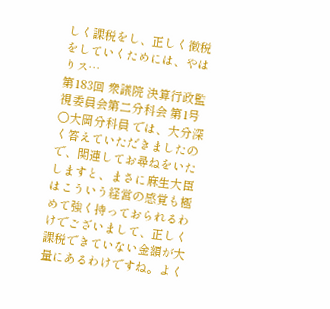しく課税をし、正しく徴税をしていくためには、やはりス…
第183回 衆議院 決算行政監視委員会第二分科会 第1号
○大岡分科員 では、大分深く答えていただきましたので、関連してお尋ねをいたしますと、まさに麻生大臣はこういう経営の感覚も極めて強く持っておられるわけでございまして、正しく課税できていない金額が大量にあるわけですね。よく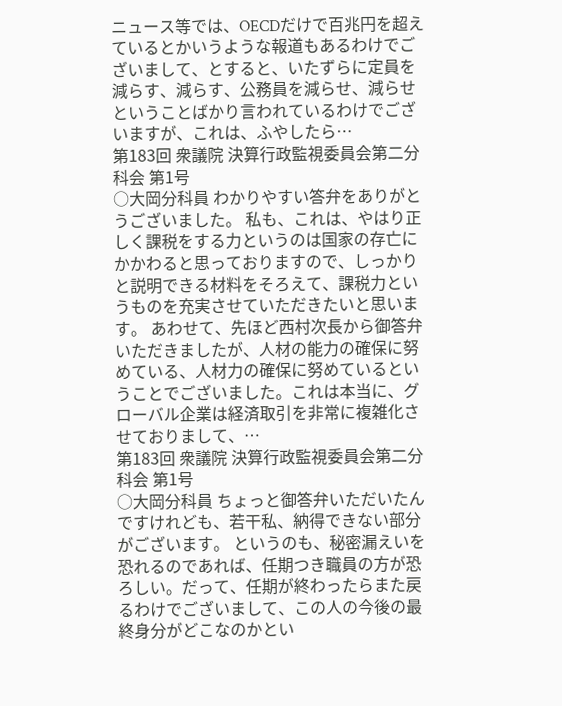ニュース等では、OECDだけで百兆円を超えているとかいうような報道もあるわけでございまして、とすると、いたずらに定員を減らす、減らす、公務員を減らせ、減らせということばかり言われているわけでございますが、これは、ふやしたら…
第183回 衆議院 決算行政監視委員会第二分科会 第1号
○大岡分科員 わかりやすい答弁をありがとうございました。 私も、これは、やはり正しく課税をする力というのは国家の存亡にかかわると思っておりますので、しっかりと説明できる材料をそろえて、課税力というものを充実させていただきたいと思います。 あわせて、先ほど西村次長から御答弁いただきましたが、人材の能力の確保に努めている、人材力の確保に努めているということでございました。これは本当に、グローバル企業は経済取引を非常に複雑化させておりまして、…
第183回 衆議院 決算行政監視委員会第二分科会 第1号
○大岡分科員 ちょっと御答弁いただいたんですけれども、若干私、納得できない部分がございます。 というのも、秘密漏えいを恐れるのであれば、任期つき職員の方が恐ろしい。だって、任期が終わったらまた戻るわけでございまして、この人の今後の最終身分がどこなのかとい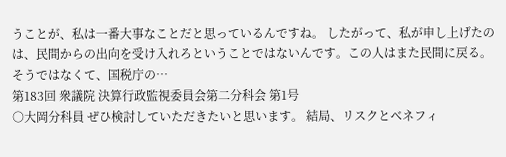うことが、私は一番大事なことだと思っているんですね。 したがって、私が申し上げたのは、民間からの出向を受け入れろということではないんです。この人はまた民間に戻る。そうではなくて、国税庁の…
第183回 衆議院 決算行政監視委員会第二分科会 第1号
○大岡分科員 ぜひ検討していただきたいと思います。 結局、リスクとベネフィ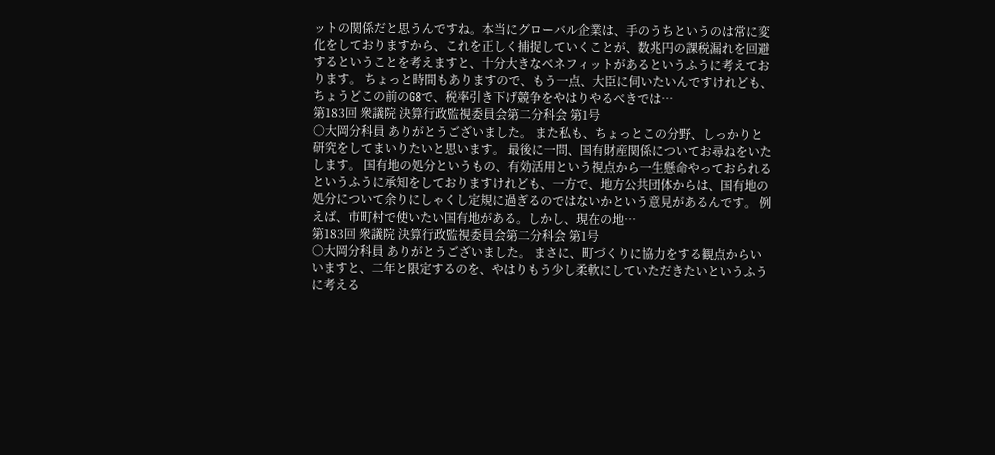ットの関係だと思うんですね。本当にグローバル企業は、手のうちというのは常に変化をしておりますから、これを正しく捕捉していくことが、数兆円の課税漏れを回避するということを考えますと、十分大きなベネフィットがあるというふうに考えております。 ちょっと時間もありますので、もう一点、大臣に伺いたいんですけれども、ちょうどこの前のG8で、税率引き下げ競争をやはりやるべきでは…
第183回 衆議院 決算行政監視委員会第二分科会 第1号
○大岡分科員 ありがとうございました。 また私も、ちょっとこの分野、しっかりと研究をしてまいりたいと思います。 最後に一問、国有財産関係についてお尋ねをいたします。 国有地の処分というもの、有効活用という視点から一生懸命やっておられるというふうに承知をしておりますけれども、一方で、地方公共団体からは、国有地の処分について余りにしゃくし定規に過ぎるのではないかという意見があるんです。 例えば、市町村で使いたい国有地がある。しかし、現在の地…
第183回 衆議院 決算行政監視委員会第二分科会 第1号
○大岡分科員 ありがとうございました。 まさに、町づくりに協力をする観点からいいますと、二年と限定するのを、やはりもう少し柔軟にしていただきたいというふうに考える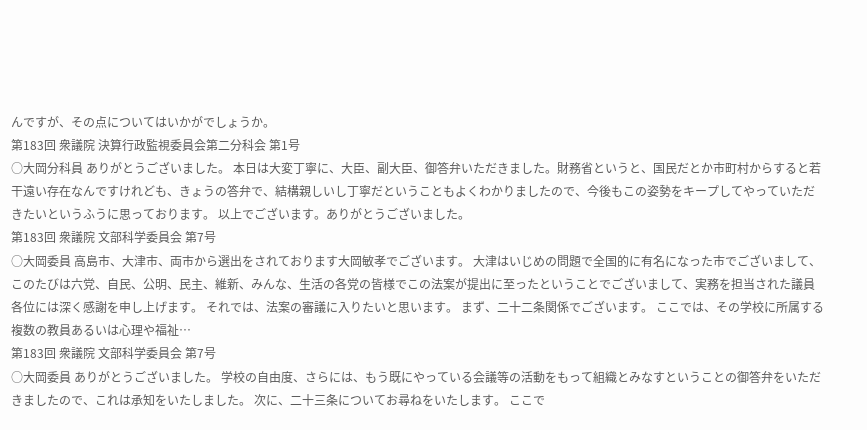んですが、その点についてはいかがでしょうか。
第183回 衆議院 決算行政監視委員会第二分科会 第1号
○大岡分科員 ありがとうございました。 本日は大変丁寧に、大臣、副大臣、御答弁いただきました。財務省というと、国民だとか市町村からすると若干遠い存在なんですけれども、きょうの答弁で、結構親しいし丁寧だということもよくわかりましたので、今後もこの姿勢をキープしてやっていただきたいというふうに思っております。 以上でございます。ありがとうございました。
第183回 衆議院 文部科学委員会 第7号
○大岡委員 高島市、大津市、両市から選出をされております大岡敏孝でございます。 大津はいじめの問題で全国的に有名になった市でございまして、このたびは六党、自民、公明、民主、維新、みんな、生活の各党の皆様でこの法案が提出に至ったということでございまして、実務を担当された議員各位には深く感謝を申し上げます。 それでは、法案の審議に入りたいと思います。 まず、二十二条関係でございます。 ここでは、その学校に所属する複数の教員あるいは心理や福祉…
第183回 衆議院 文部科学委員会 第7号
○大岡委員 ありがとうございました。 学校の自由度、さらには、もう既にやっている会議等の活動をもって組織とみなすということの御答弁をいただきましたので、これは承知をいたしました。 次に、二十三条についてお尋ねをいたします。 ここで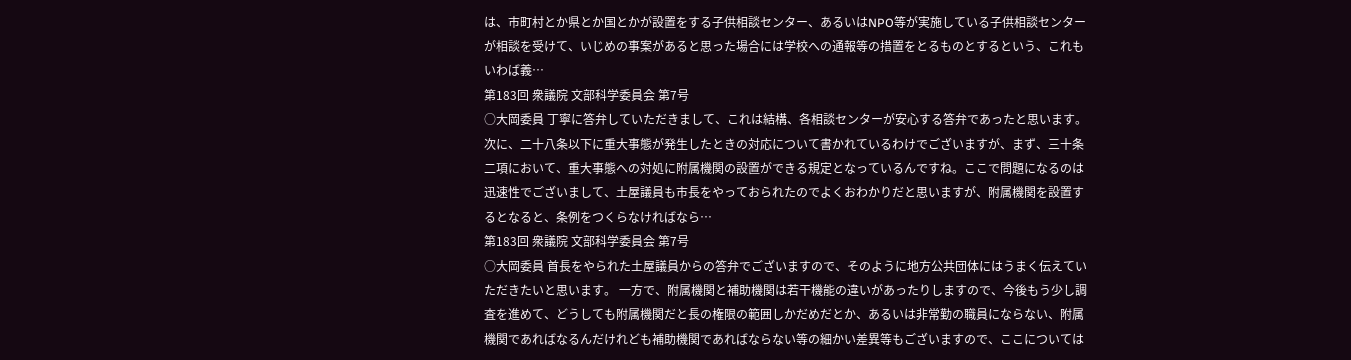は、市町村とか県とか国とかが設置をする子供相談センター、あるいはNPO等が実施している子供相談センターが相談を受けて、いじめの事案があると思った場合には学校への通報等の措置をとるものとするという、これもいわば義…
第183回 衆議院 文部科学委員会 第7号
○大岡委員 丁寧に答弁していただきまして、これは結構、各相談センターが安心する答弁であったと思います。 次に、二十八条以下に重大事態が発生したときの対応について書かれているわけでございますが、まず、三十条二項において、重大事態への対処に附属機関の設置ができる規定となっているんですね。ここで問題になるのは迅速性でございまして、土屋議員も市長をやっておられたのでよくおわかりだと思いますが、附属機関を設置するとなると、条例をつくらなければなら…
第183回 衆議院 文部科学委員会 第7号
○大岡委員 首長をやられた土屋議員からの答弁でございますので、そのように地方公共団体にはうまく伝えていただきたいと思います。 一方で、附属機関と補助機関は若干機能の違いがあったりしますので、今後もう少し調査を進めて、どうしても附属機関だと長の権限の範囲しかだめだとか、あるいは非常勤の職員にならない、附属機関であればなるんだけれども補助機関であればならない等の細かい差異等もございますので、ここについては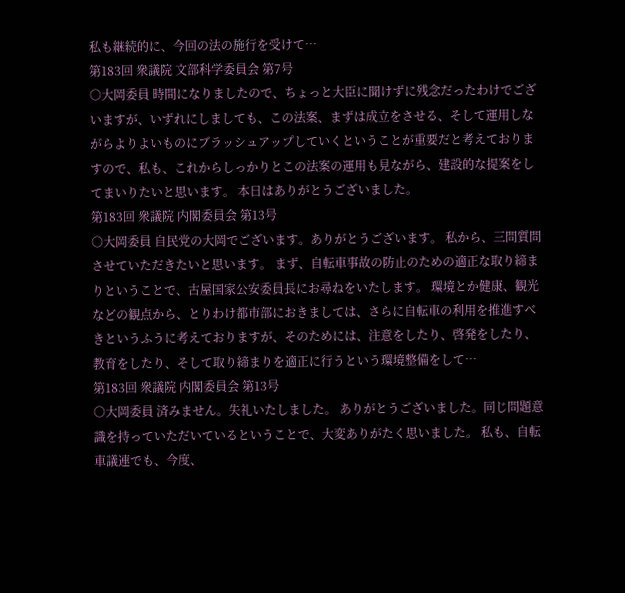私も継続的に、今回の法の施行を受けて…
第183回 衆議院 文部科学委員会 第7号
○大岡委員 時間になりましたので、ちょっと大臣に聞けずに残念だったわけでございますが、いずれにしましても、この法案、まずは成立をさせる、そして運用しながらよりよいものにブラッシュアップしていくということが重要だと考えておりますので、私も、これからしっかりとこの法案の運用も見ながら、建設的な提案をしてまいりたいと思います。 本日はありがとうございました。
第183回 衆議院 内閣委員会 第13号
○大岡委員 自民党の大岡でございます。ありがとうございます。 私から、三問質問させていただきたいと思います。 まず、自転車事故の防止のための適正な取り締まりということで、古屋国家公安委員長にお尋ねをいたします。 環境とか健康、観光などの観点から、とりわけ都市部におきましては、さらに自転車の利用を推進すべきというふうに考えておりますが、そのためには、注意をしたり、啓発をしたり、教育をしたり、そして取り締まりを適正に行うという環境整備をして…
第183回 衆議院 内閣委員会 第13号
○大岡委員 済みません。失礼いたしました。 ありがとうございました。同じ問題意識を持っていただいているということで、大変ありがたく思いました。 私も、自転車議連でも、今度、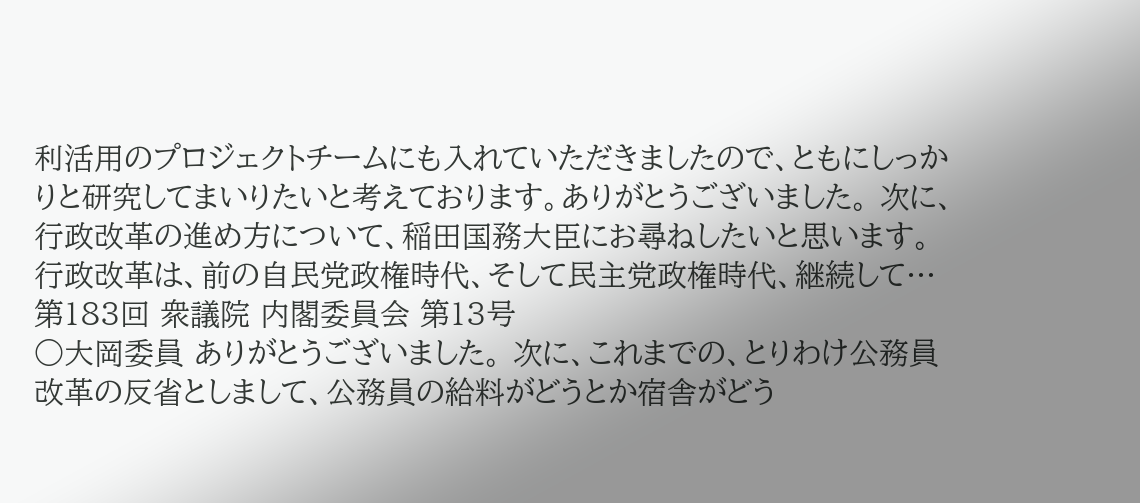利活用のプロジェクトチームにも入れていただきましたので、ともにしっかりと研究してまいりたいと考えております。ありがとうございました。 次に、行政改革の進め方について、稲田国務大臣にお尋ねしたいと思います。 行政改革は、前の自民党政権時代、そして民主党政権時代、継続して…
第183回 衆議院 内閣委員会 第13号
○大岡委員 ありがとうございました。 次に、これまでの、とりわけ公務員改革の反省としまして、公務員の給料がどうとか宿舎がどう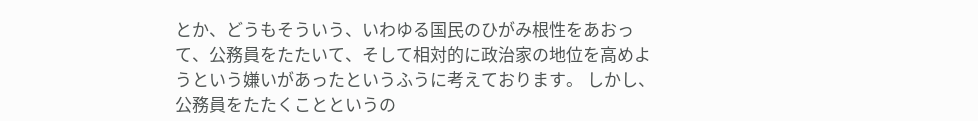とか、どうもそういう、いわゆる国民のひがみ根性をあおって、公務員をたたいて、そして相対的に政治家の地位を高めようという嫌いがあったというふうに考えております。 しかし、公務員をたたくことというの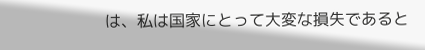は、私は国家にとって大変な損失であると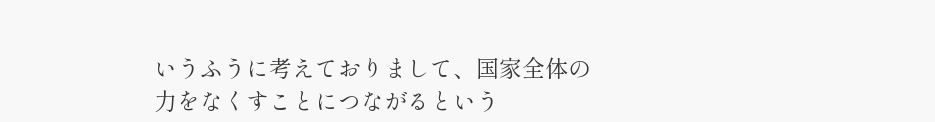いうふうに考えておりまして、国家全体の力をなくすことにつながるという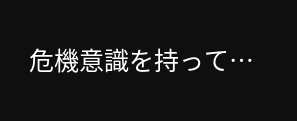危機意識を持って…